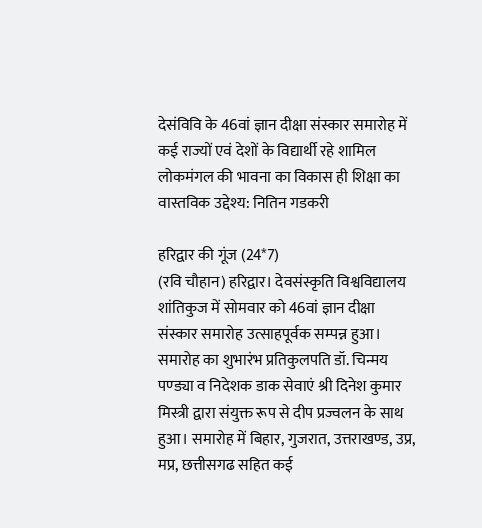देसंविवि के 46वां ज्ञान दीक्षा संस्कार समारोह में कई राज्यों एवं देशों के विद्यार्थी रहे शामिल
लोकमंगल की भावना का विकास ही शिक्षा का वास्तविक उद्देश्य: नितिन गडकरी

हरिद्वार की गूंज (24*7)
(रवि चौहान) हरिद्वार। देवसंस्कृति विश्वविद्यालय शांतिकुज में सोमवार को 46वां ज्ञान दीक्षा संस्कार समारोह उत्साहपूर्वक सम्पन्न हुआ। समारोह का शुभारंभ प्रतिकुलपति डॉ. चिन्मय पण्ड्या व निदेशक डाक सेवाएं श्री दिनेश कुमार मिस्त्री द्वारा संयुक्त रूप से दीप प्रज्वलन के साथ हुआ। समारोह में बिहार, गुजरात, उत्तराखण्ड, उप्र, मप्र, छत्तीसगढ सहित कई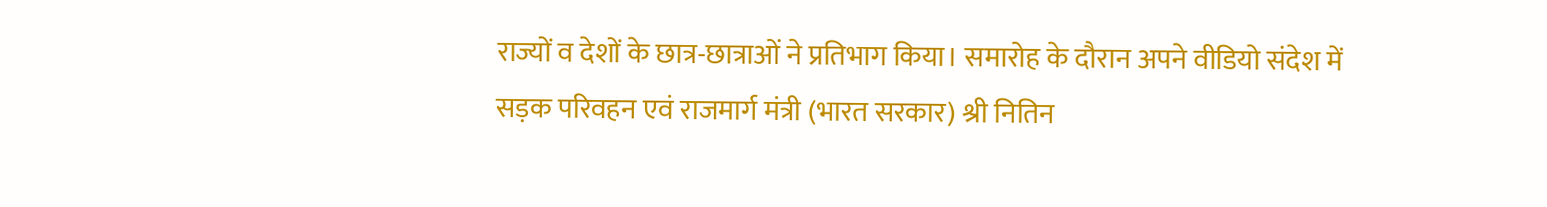राज्यों व देशों के छात्र-छात्राओं ने प्रतिभाग किया। समारोह के दौरान अपने वीडियो संदेश में सड़क परिवहन एवं राजमार्ग मंत्री (भारत सरकार) श्री नितिन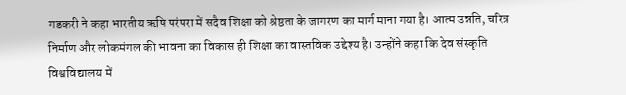गडकरी ने कहा भारतीय ऋषि परंपरा में सदैव शिक्षा को श्रेष्ठता के जागरण का मार्ग माना गया है। आत्म उन्नति, चरित्र निर्माण और लोकमंगल की भावना का विकास ही शिक्षा का वास्तविक उद्देश्य है। उन्होंने कहा कि देव संस्कृति विश्वविद्यालय में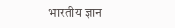भारतीय ज्ञान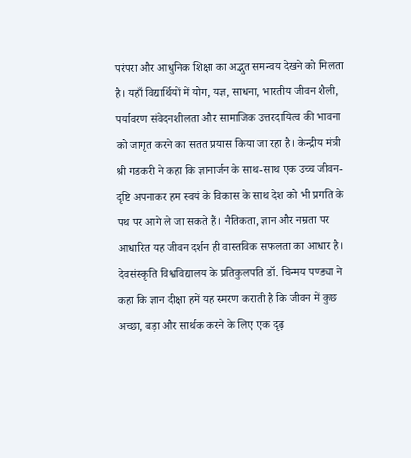परंपरा और आधुनिक शिक्षा का अद्भुत समन्वय देखने को मिलता है। यहाँ विद्यार्थियों में योग, यज्ञ, साधना, भारतीय जीवन शैली, पर्यावरण संवेदनशीलता और सामाजिक उत्तरदायित्व की भावना को जागृत करने का सतत प्रयास किया जा रहा है। केन्द्रीय मंत्री श्री गडकरी ने कहा कि ज्ञानार्जन के साथ-साथ एक उच्च जीवन-दृष्टि अपनाकर हम स्वयं के विकास के साथ देश को भी प्रगति के पथ पर आगे ले जा सकते हैं। नैतिकता, ज्ञान और नम्रता पर आधारित यह जीवन दर्शन ही वास्तविक सफलता का आधार है। देवसंस्कृति विश्वविद्यालय के प्रतिकुलपति डॉ. चिन्मय पण्ड्या ने कहा कि ज्ञान दीक्षा हमें यह स्मरण कराती है कि जीवन में कुछ अच्छा, बड़ा और सार्थक करने के लिए एक दृढ़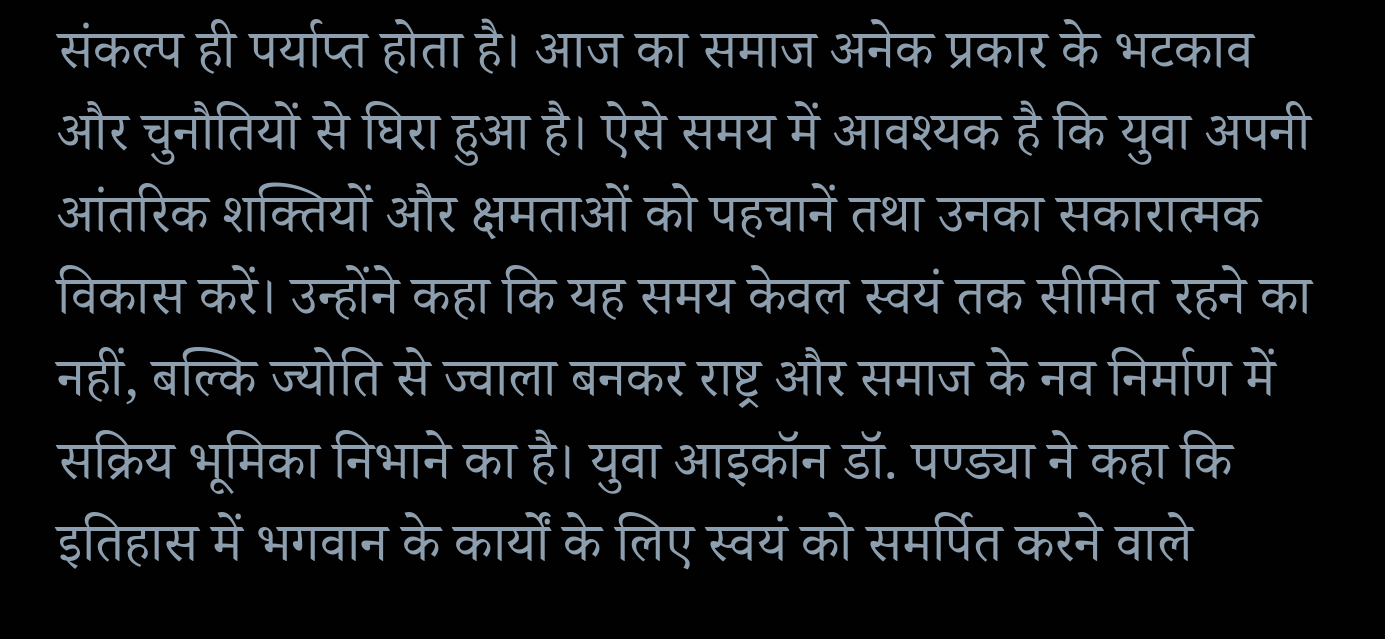संकल्प ही पर्याप्त होता है। आज का समाज अनेक प्रकार के भटकाव और चुनौतियों से घिरा हुआ है। ऐसे समय में आवश्यक है कि युवा अपनी आंतरिक शक्तियों और क्षमताओं को पहचानें तथा उनका सकारात्मक विकास करें। उन्होंने कहा कि यह समय केवल स्वयं तक सीमित रहने का नहीं, बल्कि ज्योति से ज्वाला बनकर राष्ट्र और समाज के नव निर्माण में सक्रिय भूमिका निभाने का है। युवा आइकॉन डॉ. पण्ड्या ने कहा कि इतिहास में भगवान के कार्यों के लिए स्वयं को समर्पित करने वाले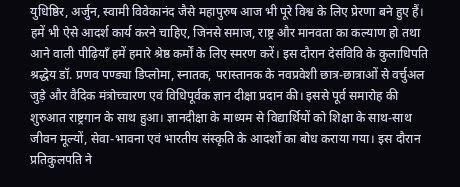युधिष्ठिर, अर्जुन, स्वामी विवेकानंद जैसे महापुरुष आज भी पूरे विश्व के लिए प्रेरणा बने हुए हैं। हमें भी ऐसे आदर्श कार्य करने चाहिए, जिनसे समाज, राष्ट्र और मानवता का कल्याण हो तथा आने वाली पीढ़ियाँ हमें हमारे श्रेष्ठ कर्मों के लिए स्मरण करें। इस दौरान देसंविवि के कुलाधिपति श्रद्धेय डॉ. प्रणव पण्ड्या डिप्लोमा, स्नातक, परास्तानक के नवप्रवेशी छात्र-छात्राओं से वर्चुअल जुड़े और वैदिक मंत्रोच्चारण एवं विधिपूर्वक ज्ञान दीक्षा प्रदान की। इससे पूर्व समारोह की शुरुआत राष्ट्रगान के साथ हुआ। ज्ञानदीक्षा के माध्यम से विद्यार्थियों को शिक्षा के साथ-साथ जीवन मूल्यों, सेवा-भावना एवं भारतीय संस्कृति के आदर्शों का बोध कराया गया। इस दौरान प्रतिकुलपति ने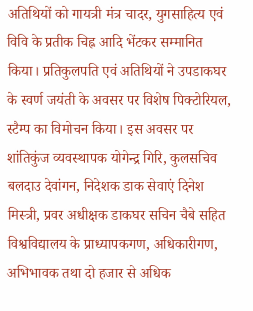अतिथियों को गायत्री मंत्र चादर, युगसाहित्य एवं विवि के प्रतीक चिह्न आदि भेंटकर सम्मानित किया। प्रतिकुलपति एवं अतिथियों ने उपडाकघर के स्वर्ण जयंती के अवसर पर विशेष पिक्टोरियल, स्टैम्प का विमोचन किया। इस अवसर पर शांतिकुंज व्यवस्थापक योगेन्द्र गिरि, कुलसचिव बलदाउ देवांगन, निदेशक डाक सेवाएं दिनेश मिस्त्री, प्रवर अधीक्षक डाकघर सचिन चैबे सहित विश्वविद्यालय के प्राध्यापकगण, अधिकारीगण, अभिभावक तथा दो हजार से अधिक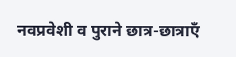नवप्रवेशी व पुराने छात्र-छात्राएँ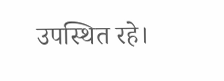उपस्थित रहे।